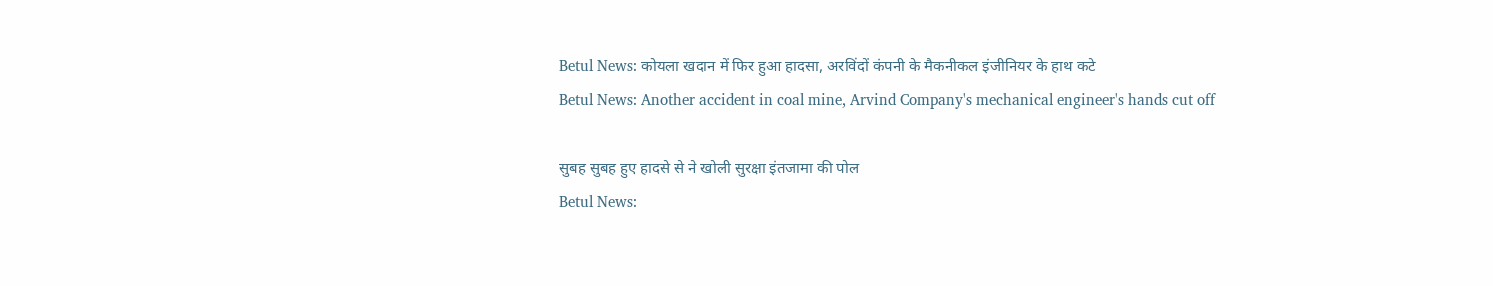Betul News: कोयला खदान में फिर हुआ हादसा, अरविंदों कंपनी के मैकनीकल इंजीनियर के हाथ कटे
Betul News: Another accident in coal mine, Arvind Company's mechanical engineer's hands cut off

सुबह सुबह हुए हादसे से ने खोली सुरक्षा इंतजामा की पोल
Betul News: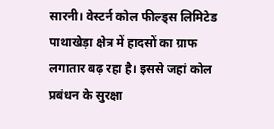सारनी। वेस्टर्न कोल फील्ड्स लिमिटेड पाथाखेड़ा क्षेत्र में हादसों का ग्राफ लगातार बढ़ रहा है। इससे जहां कोल प्रबंधन के सुरक्षा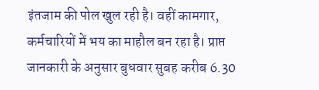इंतजाम की पोल खुल रही है। वहीं कामगार, कर्मचारियों में भय का माहौल बन रहा है। प्राप्त जानकारी के अनुसार बुधवार सुबह करीब 6.30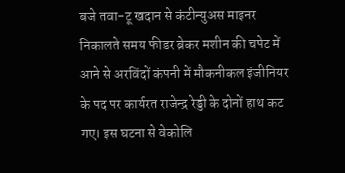बजे तवा-टू खदान से कंटीन्युअस माइनर निकालते समय फीडर ब्रेकर मशीन की चपेट में आने से अरविंदों कंपनी में मौकनीकल इंजीनियर के पद पर कार्यरत राजेन्द्र रेड्डी के दोनों हाथ कट गए। इस घटना से वेकोलि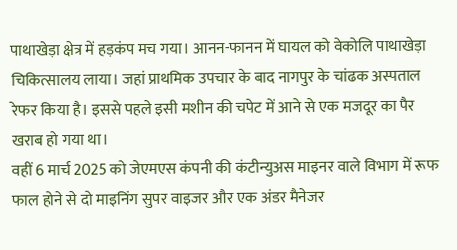पाथाखेड़ा क्षेत्र में हड़कंप मच गया। आनन-फानन में घायल को वेकोलि पाथाखेड़ा चिकित्सालय लाया। जहां प्राथमिक उपचार के बाद नागपुर के चांढक अस्पताल रेफर किया है। इससे पहले इसी मशीन की चपेट में आने से एक मजदूर का पैर खराब हो गया था।
वहीं 6 मार्च 2025 को जेएमएस कंपनी की कंटीन्युअस माइनर वाले विभाग में रूफ फाल होने से दो माइनिंग सुपर वाइजर और एक अंडर मैनेजर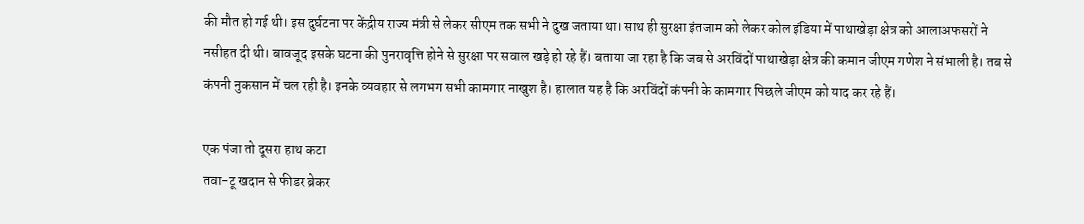की मौत हो गई थी। इस दुर्घटना पर केंद्रीय राज्य मंत्री से लेकर सीएम तक सभी ने दुख जताया था। साथ ही सुरक्षा इंतजाम को लेकर कोल इंडिया में पाथाखेड़ा क्षेत्र को आलाअफसरों ने नसीहत दी थी। बावजूद इसके घटना की पुनरावृत्ति होने से सुरक्षा पर सवाल खड़े हो रहे हैं। बताया जा रहा है कि जब से अरविंदों पाथाखेड़ा क्षेत्र की कमान जीएम गणेश ने संभाली है। तब से कंपनी नुकसान में चल रही है। इनके व्यवहार से लगभग सभी कामगार नाखुश है। हालात यह है कि अरविंदों कंपनी के कामगार पिछले जीएम को याद कर रहे हैं।

एक पंजा तो दूसरा हाथ कटा
तवा-टू खदान से फीडर ब्रेकर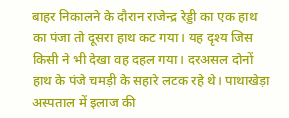बाहर निकालने के दौरान राजेन्द्र रेड्डी का एक हाथ का पंजा तो दूसरा हाथ कट गया। यह दृश्य जिस किसी ने भी देखा वह दहल गया। दरअसल दोनों हाथ के पंजे चमड़ी के सहारे लटक रहे थे। पाथाखेड़ा अस्पताल में इलाज की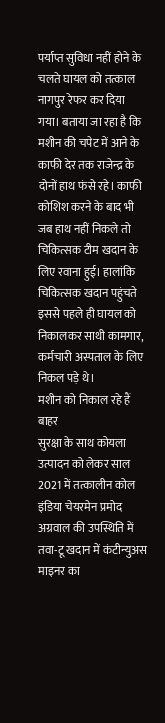पर्याप्त सुविधा नहीं होने के चलते घायल को तत्काल नागपुर रेफर कर दिया गया। बताया जा रहा है कि मशीन की चपेट में आने के काफी देर तक राजेन्द्र के दोनों हाथ फंसे रहे। काफी कोशिश करने के बाद भी जब हाथ नहीं निकले तो चिकित्सक टीम खदान के लिए रवाना हुई। हालांकि चिकित्सक खदान पहुंचते इससे पहले ही घायल को निकालकर साथी कामगार, कर्मचारी अस्पताल के लिए निकल पड़े थे।
मशीन को निकाल रहे हैं बाहर
सुरक्षा के साथ कोयला उत्पादन को लेकर साल 2021 में तत्कालीन कोल इंडिया चेयरमेन प्रमोद अग्रवाल की उपस्थिति में तवा-टू खदान में कंटीन्युअस माइनर का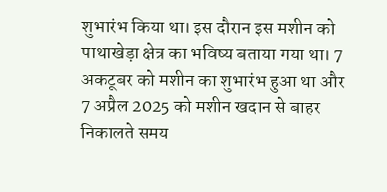शुभारंभ किया था। इस दौरान इस मशीन को पाथाखेड़ा क्षेत्र का भविष्य बताया गया था। 7 अकटूबर को मशीन का शुभारंभ हुआ था और 7 अप्रैल 2025 को मशीन खदान से बाहर निकालते समय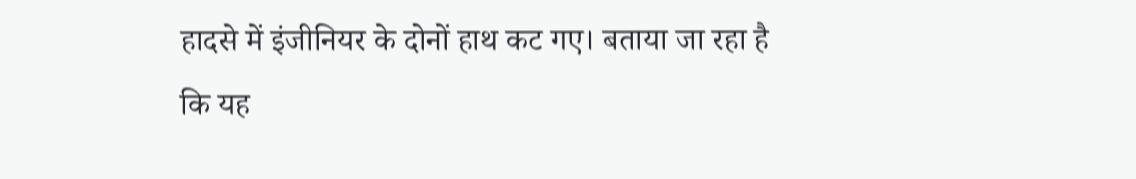हादसे में इंजीनियर के दोनों हाथ कट गए। बताया जा रहा है कि यह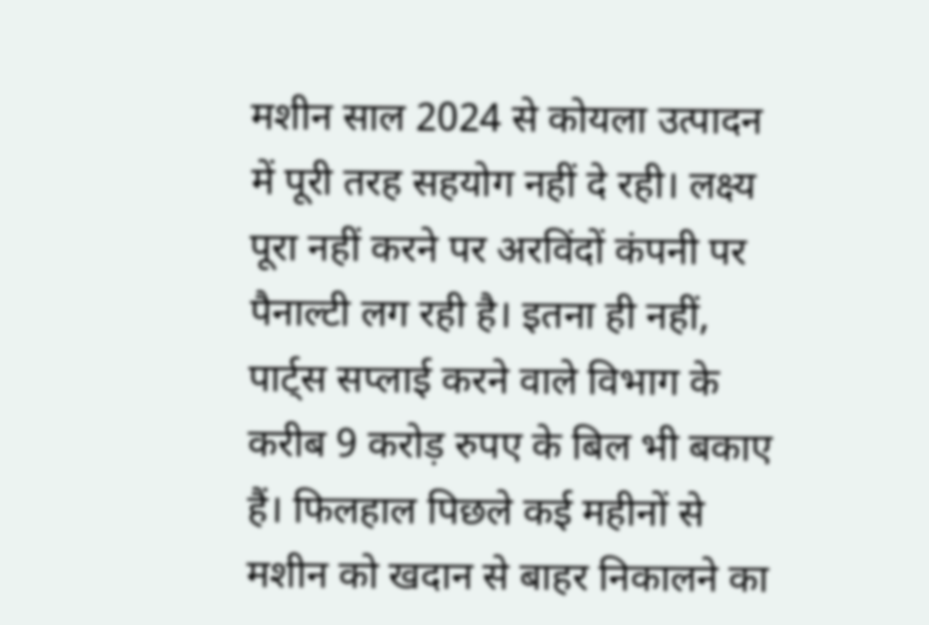मशीन साल 2024 से कोयला उत्पादन में पूरी तरह सहयोग नहीं दे रही। लक्ष्य पूरा नहीं करने पर अरविंदों कंपनी पर पैनाल्टी लग रही है। इतना ही नहीं, पार्ट्स सप्लाई करने वाले विभाग के करीब 9 करोड़ रुपए के बिल भी बकाए हैं। फिलहाल पिछले कई महीनों से मशीन को खदान से बाहर निकालने का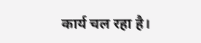कार्य चल रहा है।